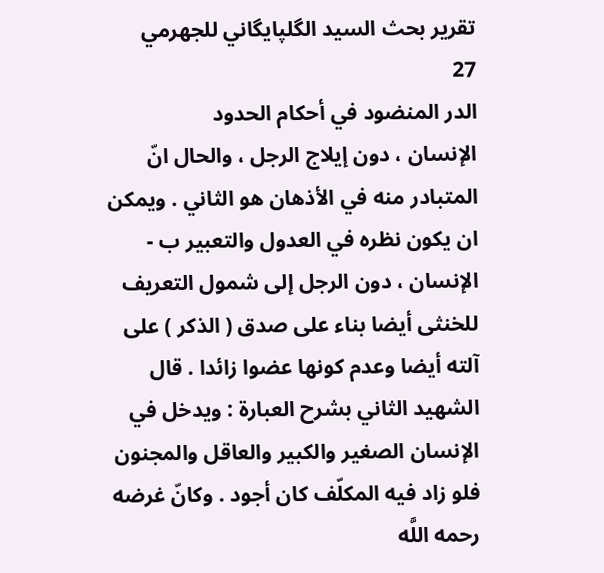تقرير بحث السيد الگلپايگاني للجهرمي
27
الدر المنضود في أحكام الحدود
الإنسان ، دون إيلاج الرجل ، والحال انّ المتبادر منه في الأذهان هو الثاني . ويمكن ان يكون نظره في العدول والتعبير ب - الإنسان ، دون الرجل إلى شمول التعريف للخنثى أيضا بناء على صدق ( الذكر ) على آلته أيضا وعدم كونها عضوا زائدا . قال الشهيد الثاني بشرح العبارة : ويدخل في الإنسان الصغير والكبير والعاقل والمجنون فلو زاد فيه المكلّف كان أجود . وكانّ غرضه رحمه اللَّه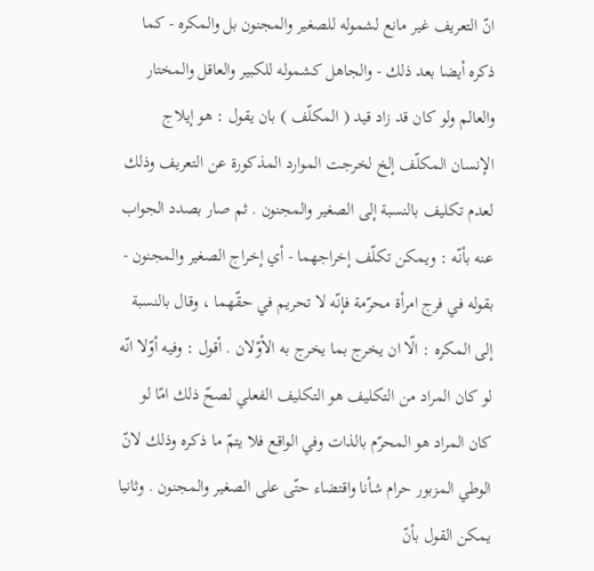انّ التعريف غير مانع لشموله للصغير والمجنون بل والمكره - كما ذكره أيضا بعد ذلك - والجاهل كشموله للكبير والعاقل والمختار والعالم ولو كان قد زاد قيد ( المكلّف ) بان يقول : هو إيلاج الإنسان المكلّف إلخ لخرجت الموارد المذكورة عن التعريف وذلك لعدم تكليف بالنسبة إلى الصغير والمجنون . ثم صار بصدد الجواب عنه بأنّه : ويمكن تكلّف إخراجهما - أي إخراج الصغير والمجنون - بقوله في فرج امرأة محرّمة فإنّه لا تحريم في حقّهما ، وقال بالنسبة إلى المكره : الّا ان يخرج بما يخرج به الأوّلان . أقول : وفيه أوّلا انّه لو كان المراد من التكليف هو التكليف الفعلي لصحّ ذلك امّا لو كان المراد هو المحرّم بالذات وفي الواقع فلا يتمّ ما ذكره وذلك لانّ الوطي المزبور حرام شأنا واقتضاء حتّى على الصغير والمجنون . وثانيا يمكن القول بأنّ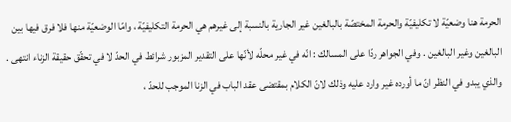الحرمة هنا وضعيّة لا تكليفيّة والحرمة المختصّة بالبالغين غير الجارية بالنسبة إلى غيرهم هي الحرمة التكليفيّة ، وامّا الوضعيّة منها فلا فرق فيها بين البالغين وغير البالغين . وفي الجواهر ردّا على المسالك : انّه في غير محلّه لأنّها على التقدير المزبور شرائط في الحدّ لا في تحقّق حقيقة الزناء انتهى . والذي يبدو في النظر انّ ما أورده غير وارد عليه وذلك لانّ الكلام بمقتضى عقد الباب في الزنا الموجب للحدّ ،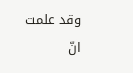وقد علمت انّ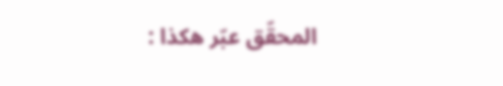المحقّق عبّر هكذا :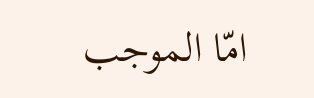امّا الموجب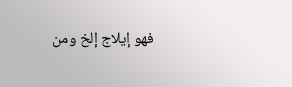فهو إيلاج إلخ ومن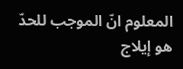المعلوم انّ الموجب للحدّ هو إيلاج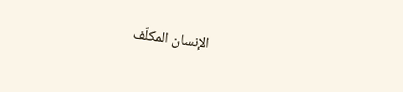الإنسان المكلّف